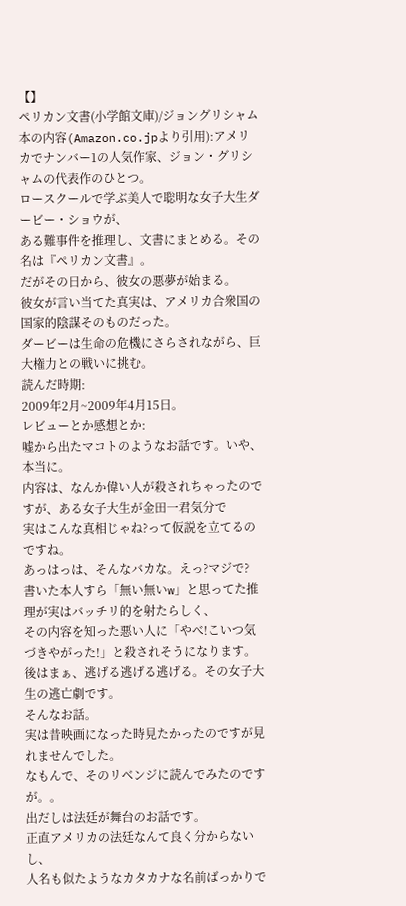【】
ペリカン文書(小学館文庫)/ジョングリシャム
本の内容(Amazon.co.jpより引用):アメリカでナンバー1の人気作家、ジョン・グリシャムの代表作のひとつ。
ロースクールで学ぶ美人で聡明な女子大生ダービー・ショウが、
ある難事件を推理し、文書にまとめる。その名は『ペリカン文書』。
だがその日から、彼女の悪夢が始まる。
彼女が言い当てた真実は、アメリカ合衆国の国家的陰謀そのものだった。
ダービーは生命の危機にさらされながら、巨大権力との戦いに挑む。
読んだ時期:
2009年2月~2009年4月15日。
レビューとか感想とか:
嘘から出たマコトのようなお話です。いや、本当に。
内容は、なんか偉い人が殺されちゃったのですが、ある女子大生が金田一君気分で
実はこんな真相じゃね?って仮説を立てるのですね。
あっはっは、そんなバカな。えっ?マジで?
書いた本人すら「無い無いw」と思ってた推理が実はバッチリ的を射たらしく、
その内容を知った悪い人に「やべ!こいつ気づきやがった!」と殺されそうになります。
後はまぁ、逃げる逃げる逃げる。その女子大生の逃亡劇です。
そんなお話。
実は昔映画になった時見たかったのですが見れませんでした。
なもんで、そのリベンジに読んでみたのですが。。
出だしは法廷が舞台のお話です。
正直アメリカの法廷なんて良く分からないし、
人名も似たようなカタカナな名前ばっかりで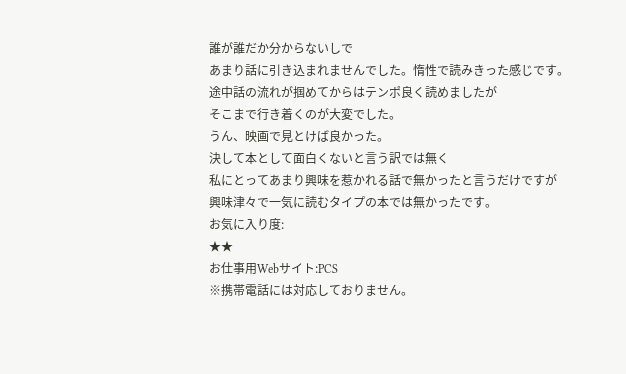誰が誰だか分からないしで
あまり話に引き込まれませんでした。惰性で読みきった感じです。
途中話の流れが掴めてからはテンポ良く読めましたが
そこまで行き着くのが大変でした。
うん、映画で見とけば良かった。
決して本として面白くないと言う訳では無く
私にとってあまり興味を惹かれる話で無かったと言うだけですが
興味津々で一気に読むタイプの本では無かったです。
お気に入り度:
★★
お仕事用Webサイト:PCS
※携帯電話には対応しておりません。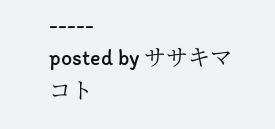-----
posted by ササキマコト